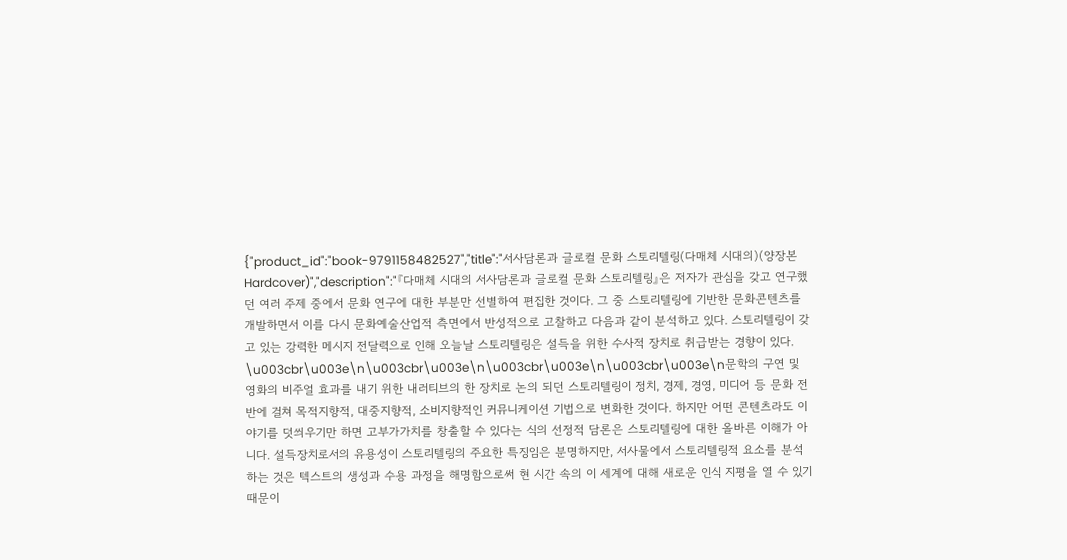{"product_id":"book-9791158482527","title":"서사담론과 글로컬 문화 스토리텔링(다매체 시대의)(양장본 Hardcover)","description":"『다매체 시대의 서사담론과 글로컬 문화 스토리텔링』은 저자가 관심을 갖고 연구했던 여러 주제 중에서 문화 연구에 대한 부분만 선별하여 편집한 것이다. 그 중 스토리텔링에 기반한 문화콘텐츠를 개발하면서 이를 다시 문화예술산업적 측면에서 반성적으로 고찰하고 다음과 같이 분석하고 있다. 스토리텔링이 갖고 있는 강력한 메시지 전달력으로 인해 오늘날 스토리텔링은 설득을 위한 수사적 장치로 취급받는 경향이 있다. \u003cbr\u003e\n\u003cbr\u003e\n\u003cbr\u003e\n\u003cbr\u003e\n문학의 구연 및 영화의 비주얼 효과를 내기 위한 내러티브의 한 장치로 논의 되던 스토리텔링이 정치, 경제, 경영, 미디어 등 문화 전반에 걸쳐 목적지향적, 대중지향적, 소비지향적인 커뮤니케이션 기법으로 변화한 것이다. 하지만 어떤 콘텐츠라도 이야기를 덧씌우기만 하면 고부가가치를 창출할 수 있다는 식의 선정적 담론은 스토리텔링에 대한 올바른 이해가 아니다. 설득장치로서의 유용성이 스토리텔링의 주요한 특징임은 분명하지만, 서사물에서 스토리텔링적 요소를 분석하는 것은 텍스트의 생성과 수용 과정을 해명함으로써 현 시간 속의 이 세계에 대해 새로운 인식 지평을 열 수 있기 때문이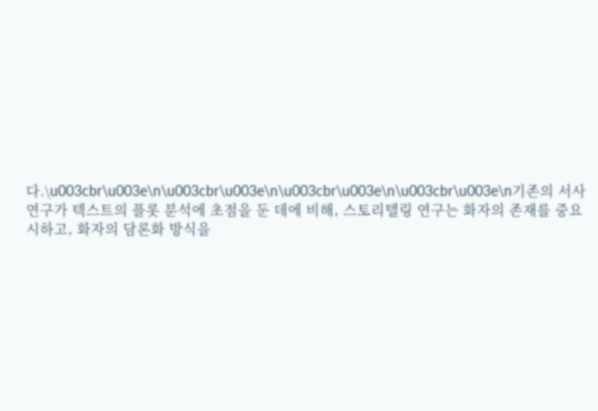다.\u003cbr\u003e\n\u003cbr\u003e\n\u003cbr\u003e\n\u003cbr\u003e\n기존의 서사 연구가 텍스트의 플롯 분석에 초점을 둔 데에 비해, 스토리텔링 연구는 화자의 존재를 중요시하고, 화자의 담론화 방식을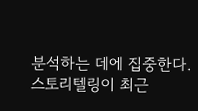분석하는 데에 집중한다. 스토리텔링이 최근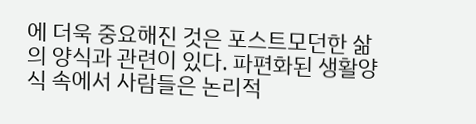에 더욱 중요해진 것은 포스트모던한 삶의 양식과 관련이 있다. 파편화된 생활양식 속에서 사람들은 논리적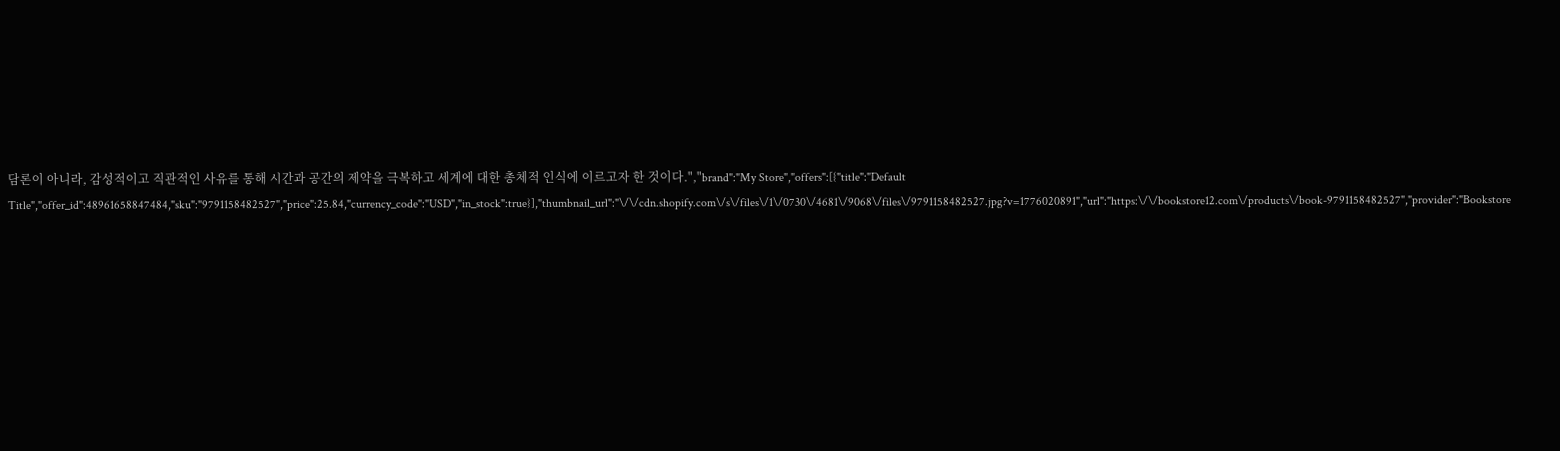담론이 아니라, 감성적이고 직관적인 사유를 통해 시간과 공간의 제약을 극복하고 세계에 대한 총체적 인식에 이르고자 한 것이다.","brand":"My Store","offers":[{"title":"Default Title","offer_id":48961658847484,"sku":"9791158482527","price":25.84,"currency_code":"USD","in_stock":true}],"thumbnail_url":"\/\/cdn.shopify.com\/s\/files\/1\/0730\/4681\/9068\/files\/9791158482527.jpg?v=1776020891","url":"https:\/\/bookstore12.com\/products\/book-9791158482527","provider":"Bookstore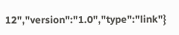12","version":"1.0","type":"link"}